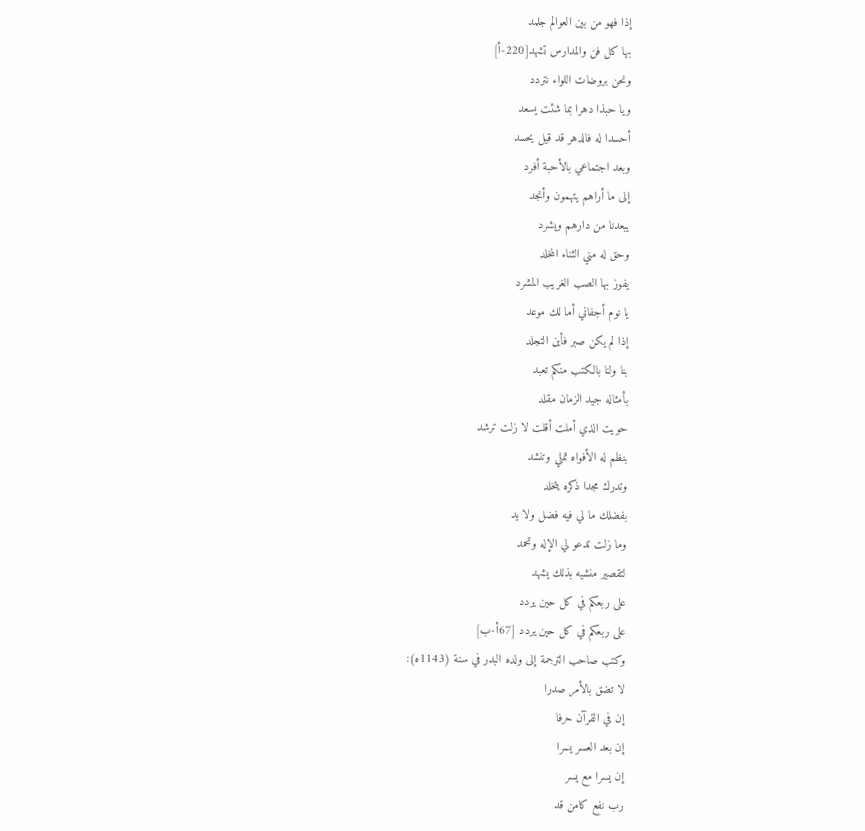إذا فهو من بين العوالم جلمد
بها كل فن والمدارس تشهد[220-أ]
ونحن بروضات اللواء نتردد
ويا حبذا دهرا بما شئت يسعد
أحسدا له فالدهر قد قيل يحسد
وبعد اجتماعي بالأحبة أفرد
إلى ما أراهم يتهمون وأنجد
يبعدنا من دارهم ويشرد
وحق له مني الثناء المخلد
يفوز بها الصب الغريب المشرد
يا نوم أجفاني أما لك موعد
إذا لم يكن صبر فأين التجلد
بنا ولنا بالكتب منكم تعبد
بأمثاله جيد الزمان مقلد
حويت الذي أملت أقلت لا زلت ترشد
بنظم له الأفواه تملي وتنشد
وتدرك مجدا ذكره يتخلد
بفضلك ما لي فيه فضل ولا يد
وما زلت تدعو لي الإله وتحمد
لتقصير منشيه بذلك يشهد
على ربعكم في كل حين يردد
على ربعكم في كل حين يردد [67أ-ب]
وكتب صاحب الترجمة إلى ولده البدر في سنة (1143ه):
لا تضق بالأمر صدرا
إن في القرآن حرفا
إن بعد العسر يسرا
إن يسرا مع يسر
رب نفع كامن قد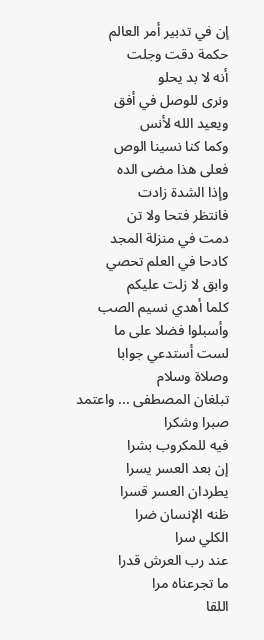إن في تدبير أمر العالم
حكمة دقت وجلت
أنه لا بد يحلو
ونرى للوصل في أفق
ويعيد الله لأنس
وكما كنا نسينا الوص
فعلى هذا مضى الده
وإذا الشدة زادت
فانتظر فتحا ولا تن
دمت في منزلة المجد
كادحا في العلم تحصي
وابق لا زلت عليكم
كلما أهدي نسيم الصب
وأسبلوا فضلا على ما
لست أستدعي جوابا
وصلاة وسلام
تبلغان المصطفى ... واعتمد صبرا وشكرا
فيه للمكروب بشرا
إن بعد العسر يسرا
يطردان العسر قسرا
ظنه الإنسان ضرا
الكلي سرا
عند رب العرش قدرا
ما تجرعناه مرا
اللقا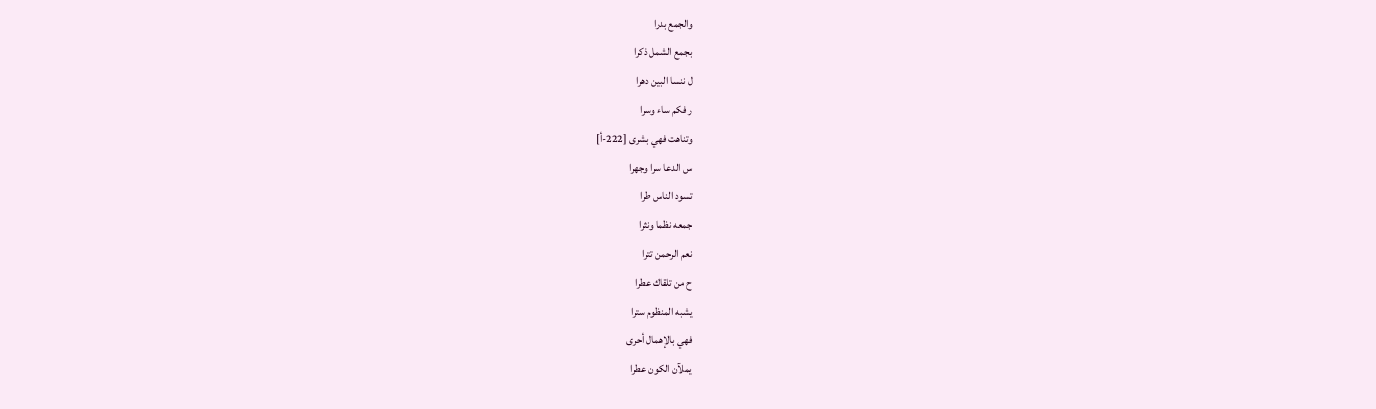والجمع بدرا
بجمع الشمل ذكرا
ل ننسا البين دهرا
ر فكم ساء وسرا
وتناهت فهي بشرى [222-أ]
س الدعا سرا وجهرا
تسود الناس طرا
جمعه نظما ونثرا
نعم الرحمن تترا
ح من تلقاك عطرا
يشبه المنظوم سترا
فهي بالإهمال أحرى
يملآن الكون عطرا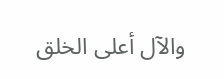والآل أعلى الخلق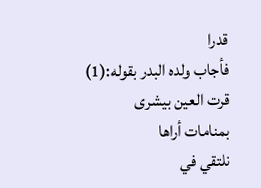قدرا
فأجاب ولده البدر بقوله:(1)
قرت العين بيشرى
بمنامات أراها
نلتقي في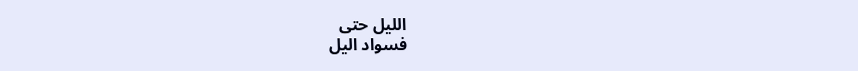الليل حتى
فسواد اليل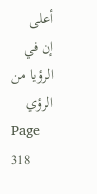أعلى
إن في الرؤيا من الرؤي
Page 318